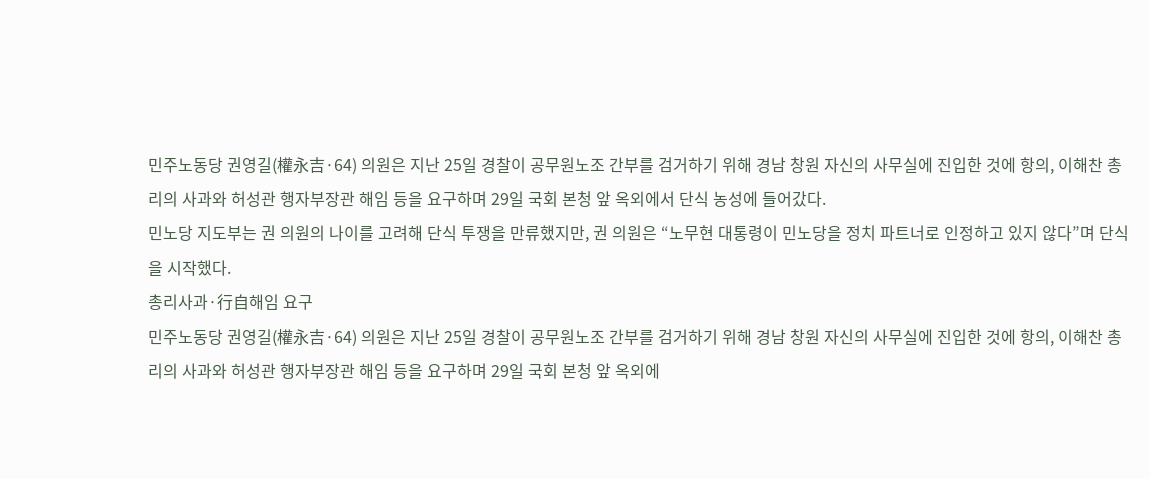민주노동당 권영길(權永吉·64) 의원은 지난 25일 경찰이 공무원노조 간부를 검거하기 위해 경남 창원 자신의 사무실에 진입한 것에 항의, 이해찬 총리의 사과와 허성관 행자부장관 해임 등을 요구하며 29일 국회 본청 앞 옥외에서 단식 농성에 들어갔다.
민노당 지도부는 권 의원의 나이를 고려해 단식 투쟁을 만류했지만, 권 의원은 “노무현 대통령이 민노당을 정치 파트너로 인정하고 있지 않다”며 단식을 시작했다.
총리사과·行自해임 요구
민주노동당 권영길(權永吉·64) 의원은 지난 25일 경찰이 공무원노조 간부를 검거하기 위해 경남 창원 자신의 사무실에 진입한 것에 항의, 이해찬 총리의 사과와 허성관 행자부장관 해임 등을 요구하며 29일 국회 본청 앞 옥외에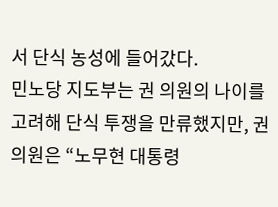서 단식 농성에 들어갔다.
민노당 지도부는 권 의원의 나이를 고려해 단식 투쟁을 만류했지만, 권 의원은 “노무현 대통령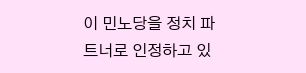이 민노당을 정치 파트너로 인정하고 있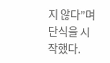지 않다”며 단식을 시작했다.